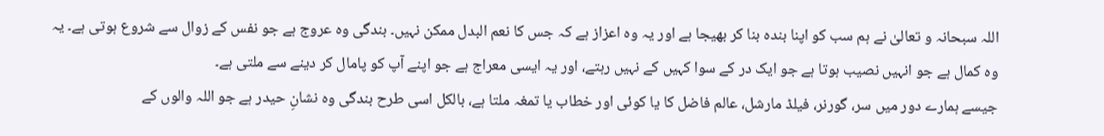اللہ سبحانہ و تعالیٰ نے ہم سب کو اپنا بندہ بنا کر بھیجا ہے اور یہ وہ اعزاز ہے کہ جس کا نعم البدل ممکن نہیں۔ بندگی وہ عروج ہے جو نفس کے زوال سے شروع ہوتی ہے۔ یہ وہ کمال ہے جو انہیں نصیب ہوتا ہے جو ایک در کے سوا کہیں کے نہیں رہتے، اور یہ ایسی معراج ہے جو اپنے آپ کو پامال کر دینے سے ملتی ہے۔
جیسے ہمارے دور میں سر، گورنر، فیلڈ مارشل، عالم فاضل کا یا کوئی اور خطاب یا تمغہ ملتا ہے، بالکل اسی طرح بندگی وہ نشانِ حیدر ہے جو اللہ والوں کے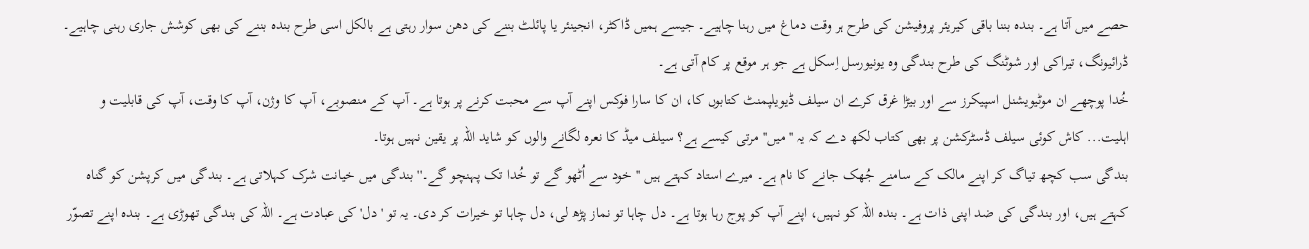حصے میں آتا ہے۔ بندہ بننا باقی کیریئر پروفیشن کی طرح ہر وقت دماغ میں رہنا چاہیے۔ جیسے ہمیں ڈاکٹر، انجینئر یا پائلٹ بننے کی دھن سوار رہتی ہے بالکل اسی طرح بندہ بننے کی بھی کوشش جاری رہنی چاہیے۔ ڈرائیونگ، تیراکی اور شوٹنگ کی طرح بندگی وہ یونیورسل اِسکل ہے جو ہر موقع پر کام آتی ہے۔
خُدا پوچھے ان موٹیویشنل اسپیکرز سے اور بیڑا غرق کرے ان سیلف ڈیویلپمنٹ کتابوں کا، ان کا سارا فوکس اپنے آپ سے محبت کرنے پر ہوتا ہے۔ آپ کے منصوبے، آپ کا وژن، آپ کا وقت، آپ کی قابلیت و اہلیت... کاش کوئی سیلف ڈسٹرکشن پر بھی کتاب لکھ دے کہ یہ ''میں'' مرتی کیسے ہے؟ سیلف میڈ کا نعرہ لگانے والوں کو شاید اللہ پر یقین نہیں ہوتا۔
بندگی سب کچھ تیاگ کر اپنے مالک کے سامنے جُھک جانے کا نام ہے۔ میرے استاد کہتے ہیں ''خود سے اُٹھو گے تو خُدا تک پہنچو گے۔'' بندگی میں خیانت شرک کہلاتی ہے۔ بندگی میں کرپشن کو گناہ کہتے ہیں، اور بندگی کی ضد اپنی ذات ہے۔ بندہ اللہ کو نہیں، اپنے آپ کو پوج رہا ہوتا ہے۔ دل چاہا تو نماز پڑھ لی، دل چاہا تو خیرات کر دی۔ یہ تو 'دل' کی عبادت ہے۔ اللہ کی بندگی تھوڑی ہے۔ بندہ اپنے تصوّر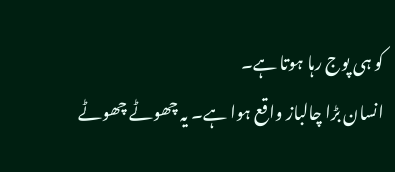کو ہی پوج رہا ہوتا ہے۔
انسان بڑا چالباز واقع ہوا ہے۔ یہ چھوٹے چھوٹے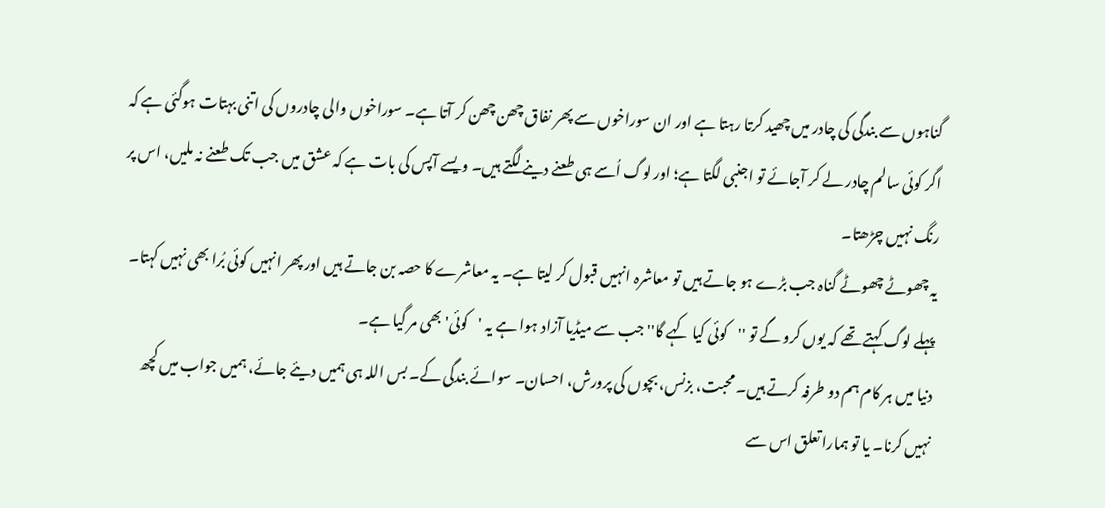گناہوں سے بندگی کی چادر میں چھید کرتا رہتا ہے اور ان سوراخوں سے پھر نفاق چھن چھن کر آتا ہے۔ سوراخوں والی چادروں کی اتنی بہتات ہوگئی ہے کہ اگر کوئی سالم چادر لے کر آجائے تو اجنبی لگتا ہے؛ اور لوگ اُسے ہی طعنے دینے لگتے ہیں۔ ویسے آپس کی بات ہے کہ عشق میں جب تک طعنے نہ ملیں، اس پر رنگ نہیں چڑھتا۔
یہ چھوٹے چھوٹے گناہ جب بڑے ہو جاتے ہیں تو معاشرہ انہیں قبول کر لیتا ہے۔ یہ معاشرے کا حصہ بن جاتے ہیں اور پھر انہیں کوئی بُرا بھی نہیں کہتا۔ پہلے لوگ کہتے تھے کہ یوں کرو گے تو ''کوئی کیا کہے گا'' جب سے میڈیا آزاد ہوا ہے یہ 'کوئی' بھی مر گیا ہے۔
دنیا میں ہر کام ہم دو طرفہ کرتے ہیں۔ محبت، بزنس، بچوں کی پرورش، احسان۔ سوائے بندگی کے۔ بس اللہ ہی ہمیں دیئے جائے، ہمیں جواب میں کچھ نہیں کرنا۔ یا تو ہمارا تعلق اس سے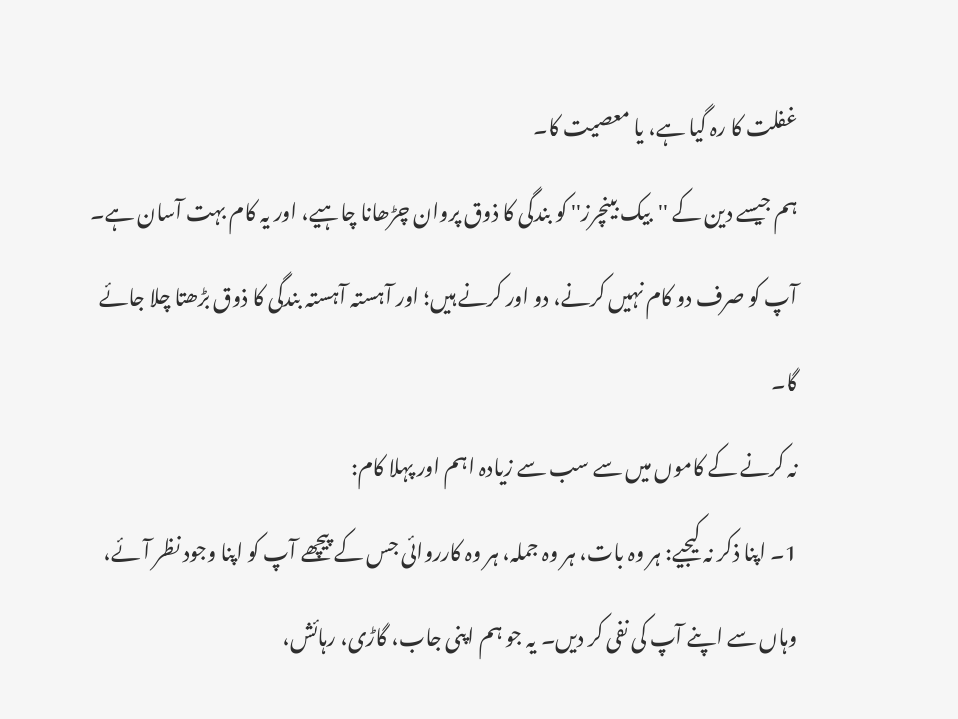غفلت کا رہ گیا ہے، یا معصیت کا۔
ہم جیسے دین کے ''بیک بینچرز'' کو بندگی کا ذوق پروان چڑھانا چاہیے، اور یہ کام بہت آسان ہے۔ آپ کو صرف دو کام نہیں کرنے، دو اور کرنے ہیں؛ اور آہستہ آہستہ بندگی کا ذوق بڑھتا چلا جائے گا۔
نہ کرنے کے کاموں میں سے سب سے زیادہ اہم اور پہلا کام:
1۔ اپنا ذکر نہ کیجیے: ہر وہ بات، ہر وہ جملہ، ہر وہ کارروائی جس کے پیچھے آپ کو اپنا وجود نظر آئے، وہاں سے اپنے آپ کی نفی کر دیں۔ یہ جو ہم اپنی جاب، گاڑی، رہائش،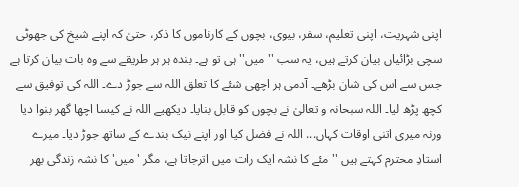اپنی شہریت، اپنی تعلیم، سفر، بیوی، بچوں کے کارناموں کا ذکر، حتیٰ کہ اپنے شیخ کی جھوٹی سچی بڑائیاں بیان کرتے ہیں، یہ سب ''میں'' ہی تو ہے۔ بندہ ہر ہر طریقے سے وہ بات بیان کرتا ہے جس سے اس کی شان بڑھے۔ آدمی ہر اچھی شئے کا تعلق اللہ سے جوڑ دے۔ اللہ کی توفیق سے کچھ پڑھ لیا۔ اللہ سبحانہ و تعالیٰ نے بچوں کو قابل بنایا۔ دیکھیے اللہ نے کیسا اچھا گھر بنوا دیا ورنہ میری اتنی اوقات کہاں... اللہ نے فضل کیا اور اپنے نیک بندے کے ساتھ جوڑ دیا۔ میرے استادِ محترم کہتے ہیں ''مئے کا نشہ ایک رات میں اترجاتا ہے، مگر 'میں' کا نشہ زندگی بھر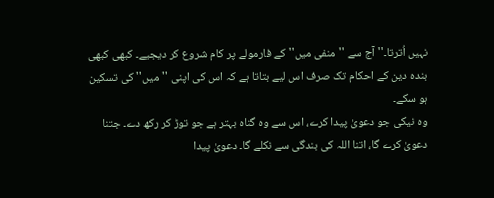نہیں اُترتا۔'' آج سے ''منفی میں'' کے فارمولے پر کام شروع کر دیجیے۔ کبھی کبھی بندہ دین کے احکام تک صرف اس لیے بتاتا ہے کہ اس کی اپنی ''میں'' کی تسکین ہو سکے۔
وہ نیکی جو دعویٰ پیدا کرے، اس سے وہ گناہ بہتر ہے جو توڑ کر رکھ دے۔ جتنا دعویٰ کرے گا، اتنا اللہ کی بندگی سے نکلے گا۔ دعویٰ پیدا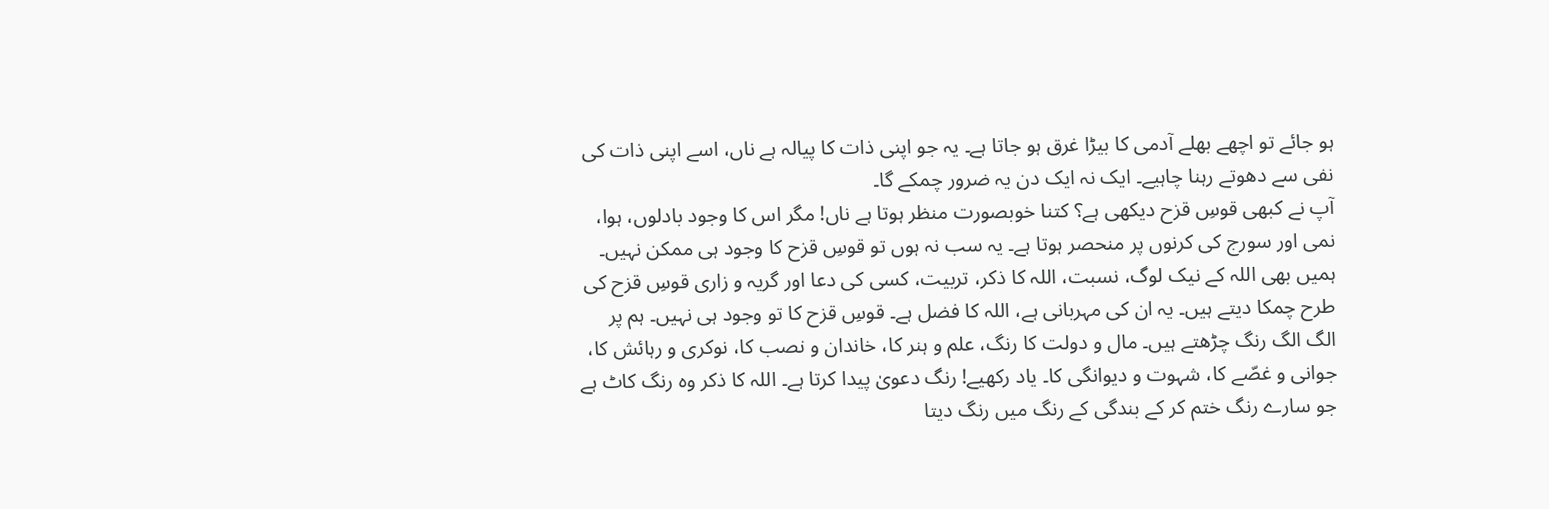ہو جائے تو اچھے بھلے آدمی کا بیڑا غرق ہو جاتا ہے۔ یہ جو اپنی ذات کا پیالہ ہے ناں، اسے اپنی ذات کی نفی سے دھوتے رہنا چاہیے۔ ایک نہ ایک دن یہ ضرور چمکے گا۔
آپ نے کبھی قوسِ قزح دیکھی ہے؟ کتنا خوبصورت منظر ہوتا ہے ناں! مگر اس کا وجود بادلوں، ہوا، نمی اور سورج کی کرنوں پر منحصر ہوتا ہے۔ یہ سب نہ ہوں تو قوسِ قزح کا وجود ہی ممکن نہیں۔ ہمیں بھی اللہ کے نیک لوگ، نسبت، اللہ کا ذکر، تربیت، کسی کی دعا اور گریہ و زاری قوسِ قزح کی طرح چمکا دیتے ہیں۔ یہ ان کی مہربانی ہے، اللہ کا فضل ہے۔ قوسِ قزح کا تو وجود ہی نہیں۔ ہم پر الگ الگ رنگ چڑھتے ہیں۔ مال و دولت کا رنگ، علم و ہنر کا، خاندان و نصب کا، نوکری و رہائش کا، جوانی و غصّے کا، شہوت و دیوانگی کا۔ یاد رکھیے! رنگ دعویٰ پیدا کرتا ہے۔ اللہ کا ذکر وہ رنگ کاٹ ہے جو سارے رنگ ختم کر کے بندگی کے رنگ میں رنگ دیتا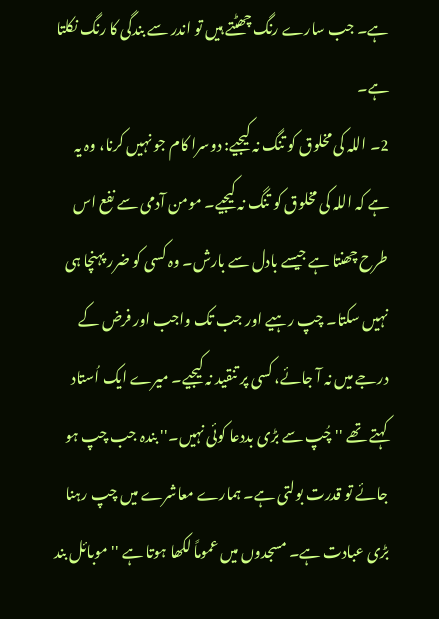ہے۔ جب سارے رنگ چھٹتے ہیں تو اندر سے بندگی کا رنگ نکلتا ہے۔
2۔ اللہ کی مخلوق کو تنگ نہ کیجیے: دوسرا کام جو نہیں کرنا، وہ یہ ہے کہ اللہ کی مخلوق کو تنگ نہ کیجیے۔ مومن آدمی سے نفع اس طرح چھنتا ہے جیسے بادل سے بارش۔ وہ کسی کو ضرر پہنچا ہی نہیں سکتا۔ چپ رہیے اور جب تک واجب اور فرض کے درجے میں نہ آ جائے، کسی پر تنقید نہ کیجیے۔ میرے ایک اُستاد کہتے تھے ''چُپ سے بڑی بددعا کوئی نہیں۔'' بندہ جب چپ ہو جائے تو قدرت بولتی ہے۔ ہمارے معاشرے میں چپ رہنا بڑی عبادت ہے۔ مسجدوں میں عموماً لکھا ہوتا ہے ''موبائل بند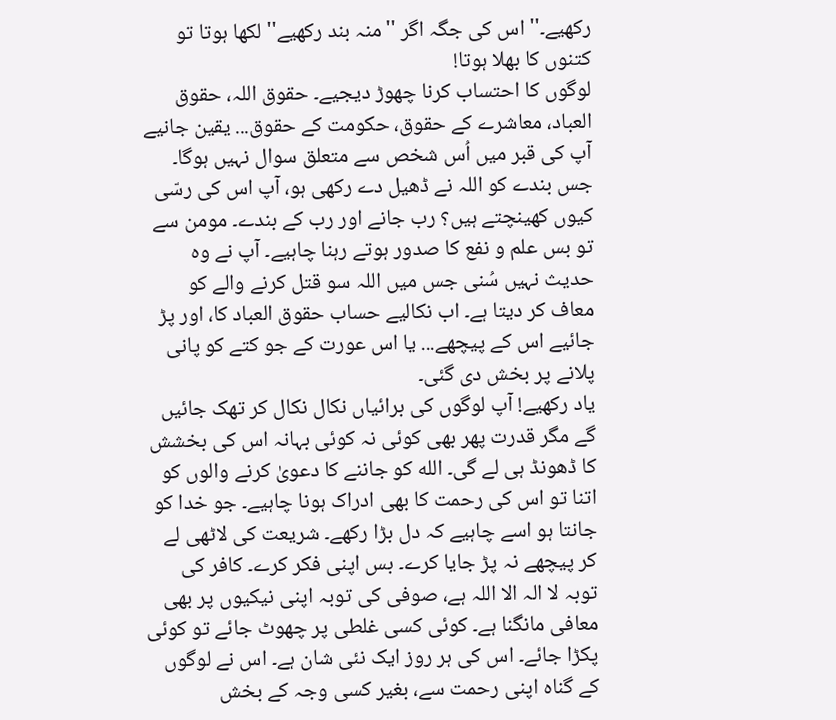رکھیے۔'' اس کی جگہ اگر ''منہ بند رکھیے'' لکھا ہوتا تو کتنوں کا بھلا ہوتا!
لوگوں کا احتساب کرنا چھوڑ دیجیے۔ حقوق اللہ، حقوق العباد، معاشرے کے حقوق، حکومت کے حقوق... یقین جانیے آپ کی قبر میں اُس شخص سے متعلق سوال نہیں ہوگا۔ جس بندے کو اللہ نے ڈھیل دے رکھی ہو، آپ اس کی رسّی کیوں کھینچتے ہیں؟ رب جانے اور رب کے بندے۔ مومن سے تو بس علم و نفع کا صدور ہوتے رہنا چاہیے۔ آپ نے وہ حدیث نہیں سُنی جس میں اللہ سو قتل کرنے والے کو معاف کر دیتا ہے۔ اب نکالیے حساب حقوق العباد کا، اور پڑ جائیے اس کے پیچھے... یا اس عورت کے جو کتے کو پانی پلانے پر بخش دی گئی۔
یاد رکھیے! آپ لوگوں کی برائیاں نکال نکال کر تھک جائیں گے مگر قدرت پھر بھی کوئی نہ کوئی بہانہ اس کی بخشش کا ڈھونڈ ہی لے گی۔ الله کو جاننے کا دعویٰ کرنے والوں کو اتنا تو اس کی رحمت کا بھی ادراک ہونا چاہیے۔ جو خدا کو جانتا ہو اسے چاہیے کہ دل بڑا رکھے۔ شریعت کی لاٹھی لے کر پیچھے نہ پڑ جایا کرے۔ بس اپنی فکر کرے۔ کافر کی توبہ لا الہ الا اللہ ہے، صوفی کی توبہ اپنی نیکیوں پر بھی معافی مانگنا ہے۔ کوئی کسی غلطی پر چھوٹ جائے تو کوئی پکڑا جائے۔ اس کی ہر روز ایک نئی شان ہے۔ اس نے لوگوں کے گناہ اپنی رحمت سے، بغیر کسی وجہ کے بخش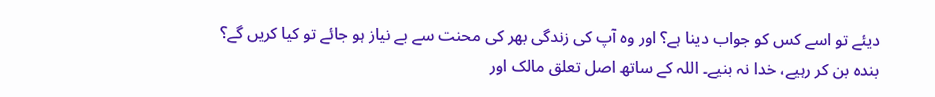دیئے تو اسے کس کو جواب دینا ہے؟ اور وہ آپ کی زندگی بھر کی محنت سے بے نیاز ہو جائے تو کیا کریں گے؟
بندہ بن کر رہیے، خدا نہ بنیے۔ اللہ کے ساتھ اصل تعلق مالک اور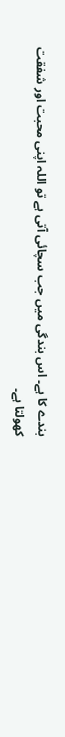بندے کا ہے۔ اس بندگی میں جب سچائی آتی ہے تو اللہ اپنی محبت اور شفقت کھولتا ہے۔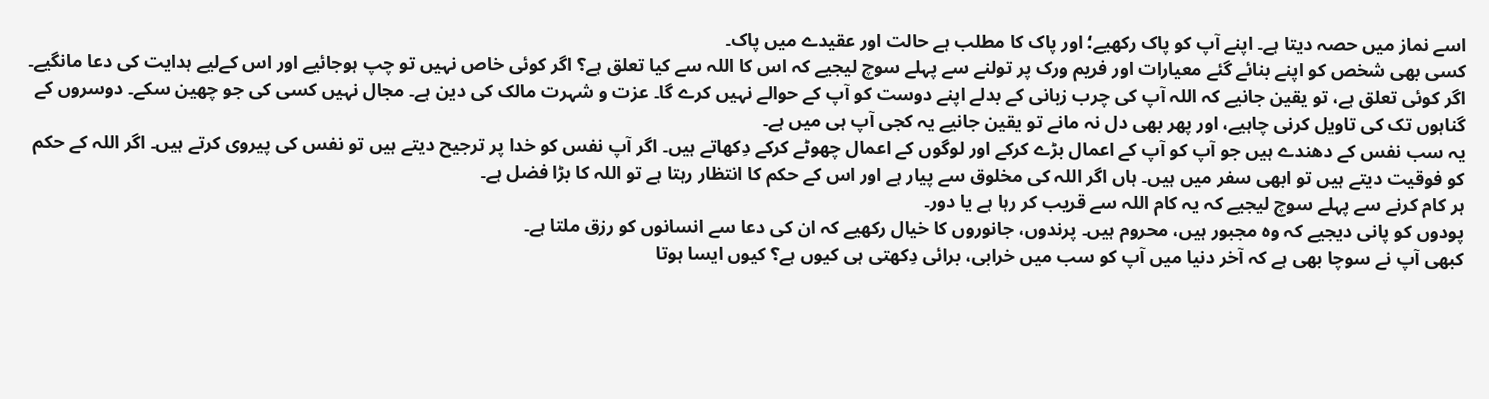اسے نماز میں حصہ دیتا ہے۔ اپنے آپ کو پاک رکھیے؛ اور پاک کا مطلب ہے حالت اور عقیدے میں پاک۔
کسی بھی شخص کو اپنے بنائے گئے معیارات اور فریم ورک پر تولنے سے پہلے سوچ لیجیے کہ اس کا اللہ سے کیا تعلق ہے؟ اگر کوئی خاص نہیں تو چپ ہوجائیے اور اس کےلیے ہدایت کی دعا مانگیے۔ اگر کوئی تعلق ہے، تو یقین جانیے کہ اللہ آپ کی چرب زبانی کے بدلے اپنے دوست کو آپ کے حوالے نہیں کرے گا۔ عزت و شہرت مالک کی دین ہے۔ مجال نہیں کسی کی جو چھین سکے۔ دوسروں کے گناہوں تک کی تاویل کرنی چاہیے، اور پھر بھی دل نہ مانے تو یقین جانیے یہ کجی آپ ہی میں ہے۔
یہ سب نفس کے دھندے ہیں جو آپ کو آپ کے اعمال بڑے کرکے اور لوگوں کے اعمال چھوٹے کرکے دِکھاتے ہیں۔ اگر آپ نفس کو خدا پر ترجیح دیتے ہیں تو نفس کی پیروی کرتے ہیں۔ اگر اللہ کے حکم کو فوقیت دیتے ہیں تو ابھی سفر میں ہیں۔ ہاں اگر اللہ کی مخلوق سے پیار ہے اور اس کے حکم کا انتظار رہتا ہے تو اللہ کا بڑا فضل ہے۔
ہر کام کرنے سے پہلے سوچ لیجیے کہ یہ کام اللہ سے قریب کر رہا ہے یا دور۔
پودوں کو پانی دیجیے کہ وہ مجبور ہیں، محروم ہیں۔ پرندوں، جانوروں کا خیال رکھیے کہ ان کی دعا سے انسانوں کو رزق ملتا ہے۔
کبھی آپ نے سوچا بھی ہے کہ آخر دنیا میں آپ کو سب میں خرابی، برائی دِکھتی ہی کیوں ہے؟ کیوں ایسا ہوتا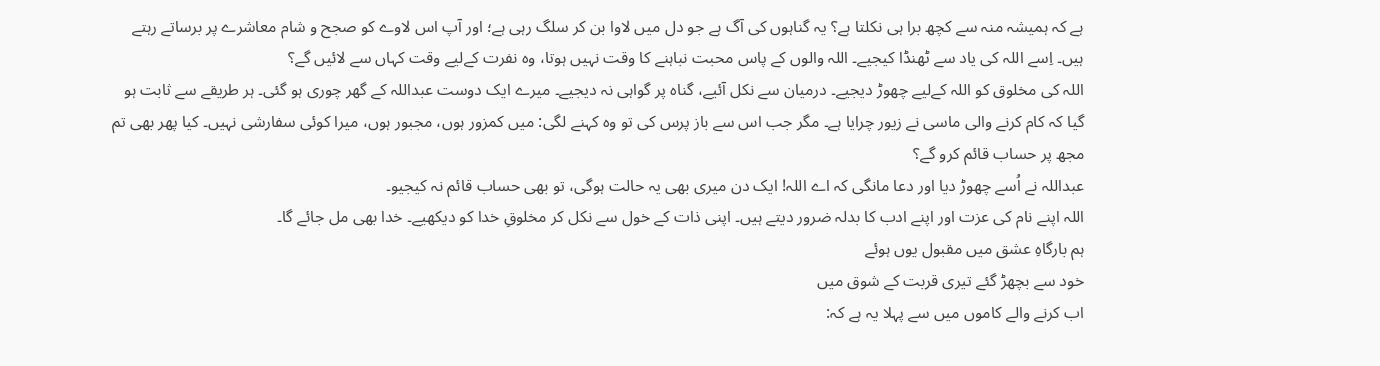ہے کہ ہمیشہ منہ سے کچھ برا ہی نکلتا ہے؟ یہ گناہوں کی آگ ہے جو دل میں لاوا بن کر سلگ رہی ہے؛ اور آپ اس لاوے کو صجح و شام معاشرے پر برساتے رہتے ہیں۔ اِسے اللہ کی یاد سے ٹھنڈا کیجیے۔ اللہ والوں کے پاس محبت نباہنے کا وقت نہیں ہوتا، وہ نفرت کےلیے وقت کہاں سے لائیں گے؟
اللہ کی مخلوق کو اللہ کےلیے چھوڑ دیجیے۔ درمیان سے نکل آئیے، گناہ پر گواہی نہ دیجیے۔ میرے ایک دوست عبداللہ کے گھر چوری ہو گئی۔ ہر طریقے سے ثابت ہو گیا کہ کام کرنے والی ماسی نے زیور چرایا ہے۔ مگر جب اس سے باز پرس کی تو وہ کہنے لگی: میں کمزور ہوں، مجبور ہوں، میرا کوئی سفارشی نہیں۔ کیا پھر بھی تم مجھ پر حساب قائم کرو گے؟
عبداللہ نے اُسے چھوڑ دیا اور دعا مانگی کہ اے اللہ! ایک دن میری بھی یہ حالت ہوگی، تو بھی حساب قائم نہ کیجیو۔
اللہ اپنے نام کی عزت اور اپنے ادب کا بدلہ ضرور دیتے ہیں۔ اپنی ذات کے خول سے نکل کر مخلوقِ خدا کو دیکھیے۔ خدا بھی مل جائے گا۔
ہم بارگاہِ عشق میں مقبول یوں ہوئے
خود سے بچھڑ گئے تیری قربت کے شوق میں
اب کرنے والے کاموں میں سے پہلا یہ ہے کہ: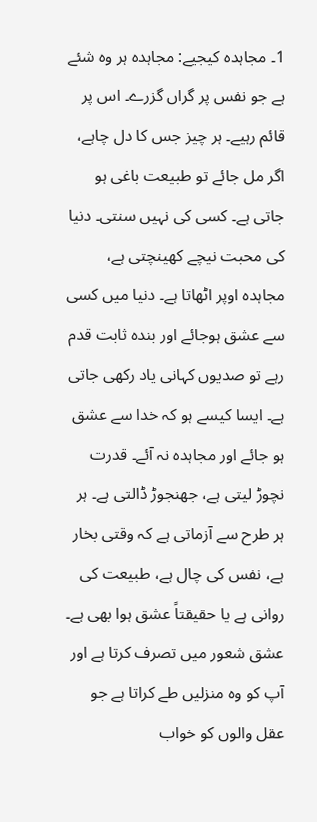1۔ مجاہدہ کیجیے: مجاہدہ ہر وہ شئے ہے جو نفس پر گراں گزرے۔ اس پر قائم رہیے۔ ہر چیز جس کا دل چاہے، اگر مل جائے تو طبیعت باغی ہو جاتی ہے۔ کسی کی نہیں سنتی۔ دنیا کی محبت نیچے کھینچتی ہے، مجاہدہ اوپر اٹھاتا ہے۔ دنیا میں کسی سے عشق ہوجائے اور بندہ ثابت قدم رہے تو صدیوں کہانی یاد رکھی جاتی ہے۔ ایسا کیسے ہو کہ خدا سے عشق ہو جائے اور مجاہدہ نہ آئے۔ قدرت نچوڑ لیتی ہے، جھنجوڑ ڈالتی ہے۔ ہر ہر طرح سے آزماتی ہے کہ وقتی بخار ہے، نفس کی چال ہے، طبیعت کی روانی ہے یا حقیقتاً عشق ہوا بھی ہے۔ عشق شعور میں تصرف کرتا ہے اور آپ کو وہ منزلیں طے کراتا ہے جو عقل والوں کو خواب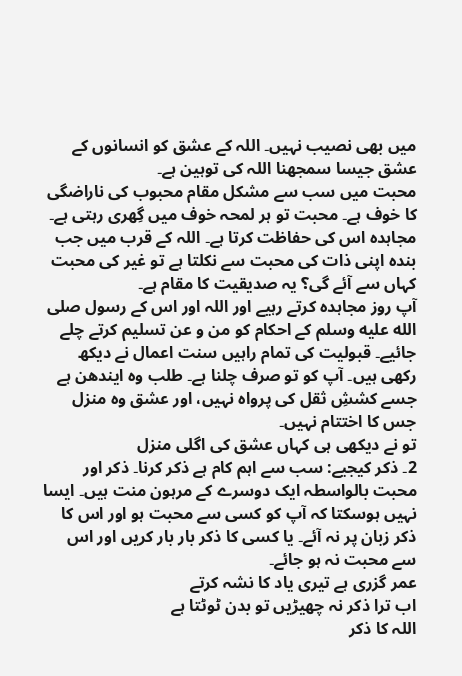میں بھی نصیب نہیں۔ اللہ کے عشق کو انسانوں کے عشق جیسا سمجھنا اللہ کی توہین ہے۔
محبت میں سب سے مشکل مقام محبوب کی ناراضگی کا خوف ہے۔ محبت تو ہر لمحہ خوف میں گِھری رہتی ہے۔ مجاہدہ اس کی حفاظت کرتا ہے۔ اللہ کے قرب میں جب بندہ اپنی ذات کی محبت سے نکلتا ہے تو غیر کی محبت کہاں سے آئے گی؟ یہ صدیقیت کا مقام ہے۔
آپ روز مجاہدہ کرتے رہیے اور اللہ اور اس کے رسول صلى الله عليه وسلم کے احکام کو من و عن تسلیم کرتے چلے جائیے۔ قبولیت کی تمام راہیں سنت اعمال نے دیکھ رکھی ہیں۔ آپ کو تو صرف چلنا ہے۔ طلب وہ ایندھن ہے جسے کششِ ثقل کی پرواہ نہیں، اور عشق وہ منزل جس کا اختتام نہیں۔
تو نے دیکھی ہی کہاں عشق کی اگلی منزل
2۔ ذکر کیجیے: سب سے اہم کام ہے ذکر کرنا۔ ذکر اور محبت بالواسطہ ایک دوسرے کے مرہون منت ہیں۔ ایسا نہیں ہوسکتا کہ آپ کو کسی سے محبت ہو اور اس کا ذکر زبان پر نہ آئے۔ یا کسی کا ذکر بار بار کریں اور اس سے محبت نہ ہو جائے۔
عمر گزری ہے تیری یاد کا نشہ کرتے
اب ترا ذکر نہ چھیڑیں تو بدن ٹوٹتا ہے
اللہ کا ذکر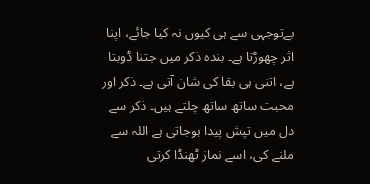بےتوجہی سے ہی کیوں نہ کیا جائے، اپنا اثر چھوڑتا ہے۔ بندہ ذکر میں جتنا ڈوبتا ہے، اتنی ہی بقا کی شان آتی ہے۔ ذکر اور محبت ساتھ ساتھ چلتے ہیں۔ ذکر سے دل میں تپش پیدا ہوجاتی ہے اللہ سے ملنے کی، اسے نماز ٹھنڈا کرتی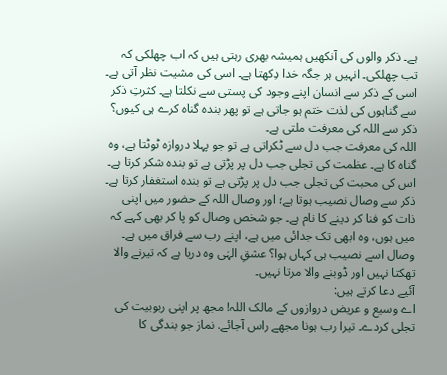ہے۔ ذکر والوں کی آنکھیں ہمیشہ بھری رہتی ہیں کہ اب چھلکی کہ تب چھلکی۔ انہیں ہر جگہ خدا دِکھتا ہے۔ اسی کی مشیت نظر آتی ہے۔ اسی کے ذکر سے انسان اپنے وجود کی پستی سے نکلتا ہے۔ کثرتِ ذکر سے گناہوں کی لذت ختم ہو جاتی ہے تو پھر بندہ گناہ کرے ہی کیوں؟ ذکر سے اللہ کی معرفت ملتی ہے۔
اللہ کی معرفت جب دل سے ٹکراتی ہے تو جو پہلا دروازہ ٹوٹتا ہے، وہ گناہ کا ہے۔ عظمت کی تجلی جب دل پر پڑتی ہے تو بندہ شکر کرتا ہے۔ اس کی محبت کی تجلی جب دل پر پڑتی ہے تو بندہ استغفار کرتا ہے۔ ذکر سے وصال نصیب ہوتا ہے؛ اور وصال اللہ کے حضور میں اپنی ذات کو فنا کر دینے کا نام ہے۔ جو شخص وصال کو پا کر بھی کہے کہ میں ہوں، وہ ابھی تک جدائی میں ہے، اپنے رب سے فراق میں ہے۔ وصال اسے نصیب ہی کہاں ہوا؟ عشقِ الہٰی وہ دریا ہے کہ تیرنے والا تھکتا نہیں اور ڈوبنے والا مرتا نہیں۔
آئیے دعا کرتے ہیں:
اے وسیع و عریض دروازوں کے مالک اللہ! مجھ پر اپنی ربوبیت کی تجلی کردے۔ تیرا رب ہونا مجھے راس آجائے. نماز جو بندگی کا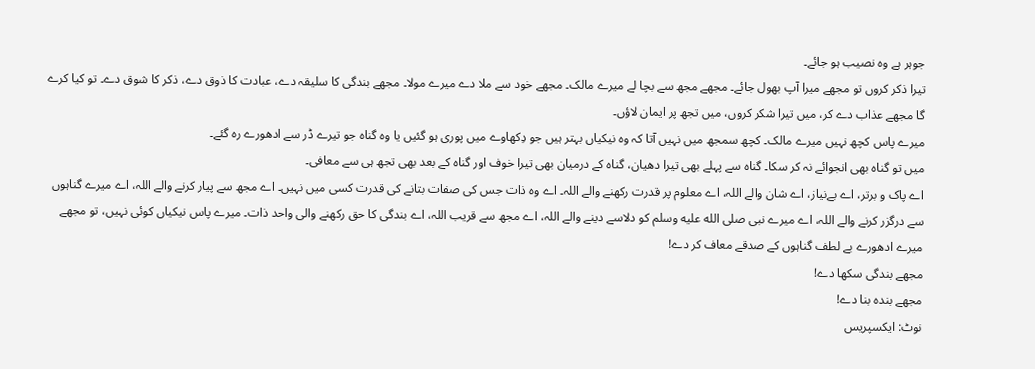جوہر ہے وہ نصیب ہو جائے۔
تیرا ذکر کروں تو مجھے میرا آپ بھول جائے۔ مجھے مجھ سے بچا لے میرے مالک۔ مجھے خود سے ملا دے میرے مولا۔ مجھے بندگی کا سلیقہ دے، عبادت کا ذوق دے، ذکر کا شوق دے۔ تو کیا کرے گا مجھے عذاب دے کر، میں تیرا شکر کروں، میں تجھ پر ایمان لاؤں۔
میرے پاس کچھ نہیں میرے مالک۔ کچھ سمجھ میں نہیں آتا کہ وہ نیکیاں بہتر ہیں جو دِکھاوے میں پوری ہو گئیں یا وہ گناہ جو تیرے ڈر سے ادھورے رہ گئے۔
میں تو گناہ بھی انجوائے نہ کر سکا۔ گناہ سے پہلے بھی تیرا دھیان، گناہ کے درمیان بھی تیرا خوف اور گناہ کے بعد بھی تجھ ہی سے معافی۔
اے پاک و برتر، اے بےنیاز، اے شان والے اللہ، اے معلوم پر قدرت رکھنے والے اللہ۔ اے وہ ذات جس کی صفات بتانے کی قدرت کسی میں نہیں۔ اے مجھ سے پیار کرنے والے اللہ، اے میرے گناہوں سے درگزر کرنے والے اللہ، اے میرے نبی صلى الله عليه وسلم کو دلاسے دینے والے اللہ، اے مجھ سے قریب اللہ، اے بندگی کا حق رکھنے والی واحد ذات۔ میرے پاس نیکیاں کوئی نہیں، تو مجھے میرے ادھورے بے لطف گناہوں کے صدقے معاف کر دے!
مجھے بندگی سکھا دے!
مجھے بندہ بنا دے!
نوٹ: ایکسپریس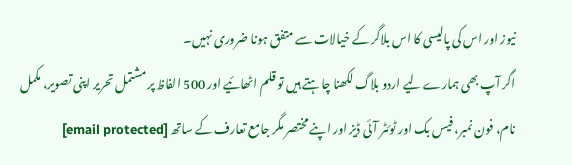نیوز اور اس کی پالیسی کا اس بلاگر کے خیالات سے متفق ہونا ضروری نہیں۔
اگر آپ بھی ہمارے لیے اردو بلاگ لکھنا چاہتے ہیں تو قلم اٹھائیے اور 500 الفاظ پر مشتمل تحریر اپنی تصویر، مکمل نام، فون نمبر، فیس بک اور ٹوئٹر آئی ڈیز اور اپنے مختصر مگر جامع تعارف کے ساتھ [email protected]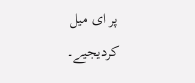پر ای میل کردیجیے۔